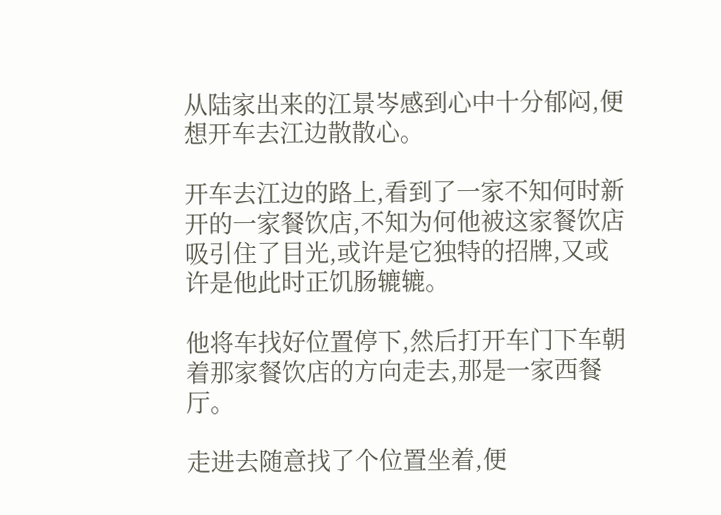从陆家出来的江景岑感到心中十分郁闷,便想开车去江边散散心。

开车去江边的路上,看到了一家不知何时新开的一家餐饮店,不知为何他被这家餐饮店吸引住了目光,或许是它独特的招牌,又或许是他此时正饥肠辘辘。

他将车找好位置停下,然后打开车门下车朝着那家餐饮店的方向走去,那是一家西餐厅。

走进去随意找了个位置坐着,便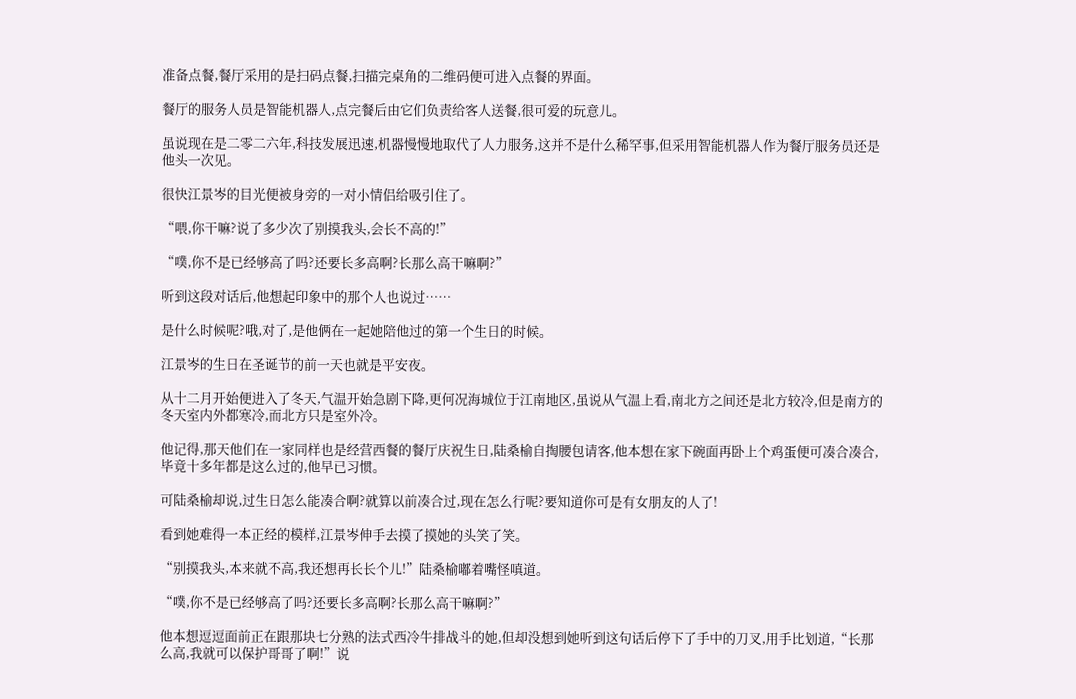准备点餐,餐厅采用的是扫码点餐,扫描完桌角的二维码便可进入点餐的界面。

餐厅的服务人员是智能机器人,点完餐后由它们负责给客人送餐,很可爱的玩意儿。

虽说现在是二零二六年,科技发展迅速,机器慢慢地取代了人力服务,这并不是什么稀罕事,但采用智能机器人作为餐厅服务员还是他头一次见。

很快江景岑的目光便被身旁的一对小情侣给吸引住了。

“喂,你干嘛?说了多少次了别摸我头,会长不高的!”

“噗,你不是已经够高了吗?还要长多高啊?长那么高干嘛啊?”

听到这段对话后,他想起印象中的那个人也说过……

是什么时候呢?哦,对了,是他俩在一起她陪他过的第一个生日的时候。

江景岑的生日在圣诞节的前一天也就是平安夜。

从十二月开始便进入了冬天,气温开始急剧下降,更何况海城位于江南地区,虽说从气温上看,南北方之间还是北方较冷,但是南方的冬天室内外都寒冷,而北方只是室外冷。

他记得,那天他们在一家同样也是经营西餐的餐厅庆祝生日,陆桑榆自掏腰包请客,他本想在家下碗面再卧上个鸡蛋便可凑合凑合,毕竟十多年都是这么过的,他早已习惯。

可陆桑榆却说,过生日怎么能凑合啊?就算以前凑合过,现在怎么行呢?要知道你可是有女朋友的人了!

看到她难得一本正经的模样,江景岑伸手去摸了摸她的头笑了笑。

“别摸我头,本来就不高,我还想再长长个儿!”陆桑榆嘟着嘴怪嗔道。

“噗,你不是已经够高了吗?还要长多高啊?长那么高干嘛啊?”

他本想逗逗面前正在跟那块七分熟的法式西冷牛排战斗的她,但却没想到她听到这句话后停下了手中的刀叉,用手比划道,“长那么高,我就可以保护哥哥了啊!”说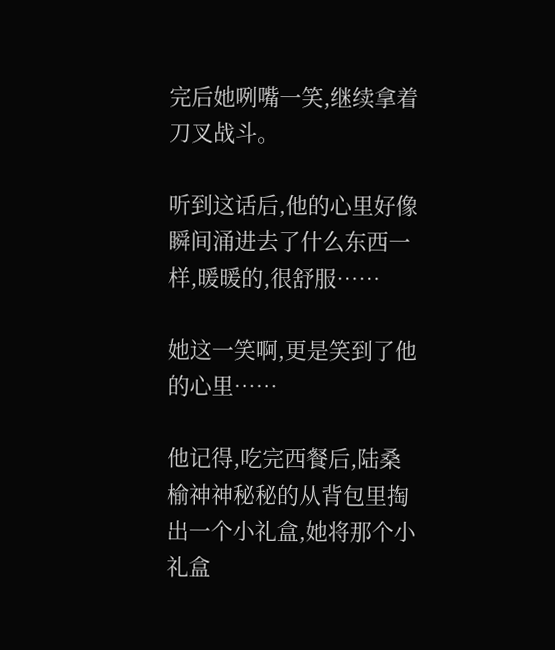完后她咧嘴一笑,继续拿着刀叉战斗。

听到这话后,他的心里好像瞬间涌进去了什么东西一样,暖暖的,很舒服……

她这一笑啊,更是笑到了他的心里……

他记得,吃完西餐后,陆桑榆神神秘秘的从背包里掏出一个小礼盒,她将那个小礼盒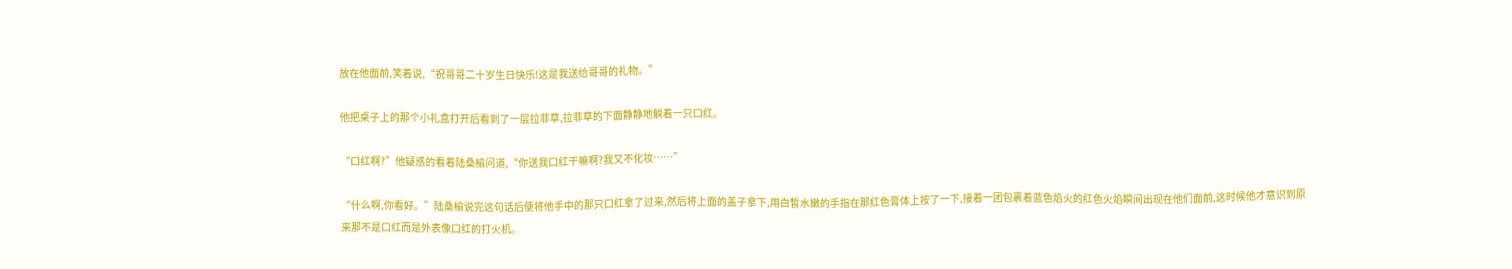放在他面前,笑着说,“祝哥哥二十岁生日快乐!这是我送给哥哥的礼物。”

他把桌子上的那个小礼盒打开后看到了一层拉菲草,拉菲草的下面静静地躺着一只口红。

“口红啊?”他疑惑的看着陆桑榆问道,“你送我口红干嘛啊?我又不化妆……”

“什么啊,你看好。”陆桑榆说完这句话后便将他手中的那只口红拿了过来,然后将上面的盖子拿下,用白皙水嫩的手指在那红色膏体上按了一下,接着一团包裹着蓝色焰火的红色火焰瞬间出现在他们面前,这时候他才意识到原来那不是口红而是外表像口红的打火机。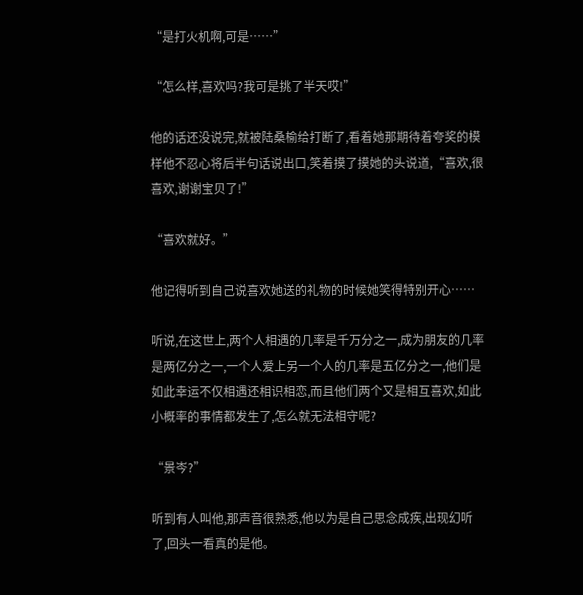“是打火机啊,可是……”

“怎么样,喜欢吗?我可是挑了半天哎!”

他的话还没说完,就被陆桑榆给打断了,看着她那期待着夸奖的模样他不忍心将后半句话说出口,笑着摸了摸她的头说道,“喜欢,很喜欢,谢谢宝贝了!”

“喜欢就好。”

他记得听到自己说喜欢她送的礼物的时候她笑得特别开心……

听说,在这世上,两个人相遇的几率是千万分之一,成为朋友的几率是两亿分之一,一个人爱上另一个人的几率是五亿分之一,他们是如此幸运不仅相遇还相识相恋,而且他们两个又是相互喜欢,如此小概率的事情都发生了,怎么就无法相守呢?

“景岑?”

听到有人叫他,那声音很熟悉,他以为是自己思念成疾,出现幻听了,回头一看真的是他。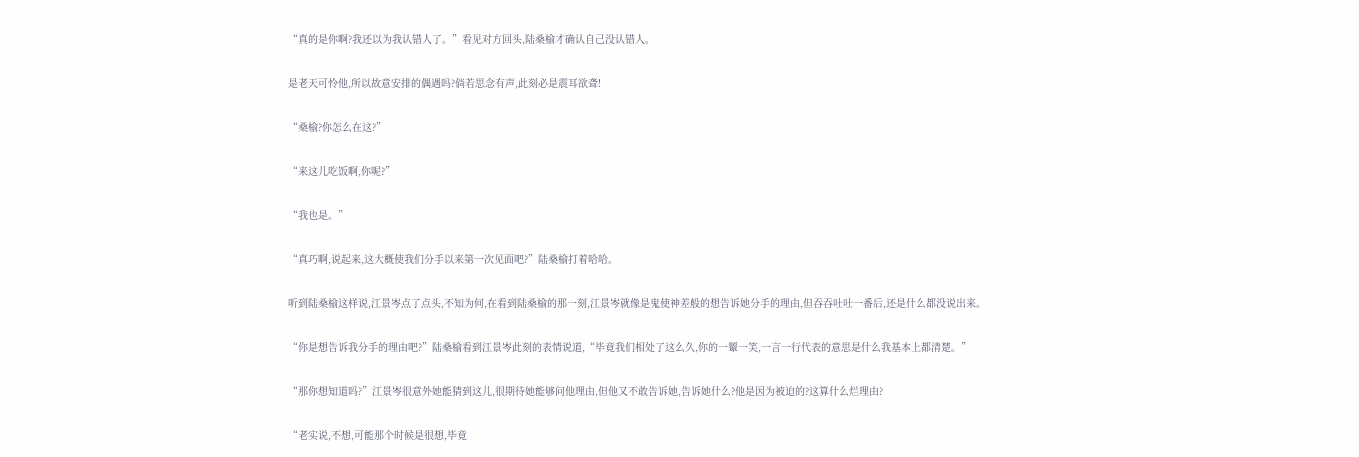“真的是你啊?我还以为我认错人了。”看见对方回头,陆桑榆才确认自己没认错人。

是老天可怜他,所以故意安排的偶遇吗?倘若思念有声,此刻必是震耳欲聋!

“桑榆?你怎么在这?”

“来这儿吃饭啊,你呢?”

“我也是。”

“真巧啊,说起来,这大概使我们分手以来第一次见面吧?”陆桑榆打着哈哈。

听到陆桑榆这样说,江景岑点了点头,不知为何,在看到陆桑榆的那一刻,江景岑就像是鬼使神差般的想告诉她分手的理由,但吞吞吐吐一番后,还是什么都没说出来。

“你是想告诉我分手的理由吧?”陆桑榆看到江景岑此刻的表情说道,“毕竟我们相处了这么久,你的一颦一笑,一言一行代表的意思是什么我基本上都清楚。”

“那你想知道吗?”江景岑很意外她能猜到这儿,很期待她能够问他理由,但他又不敢告诉她,告诉她什么?他是因为被迫的?这算什么烂理由?

“老实说,不想,可能那个时候是很想,毕竟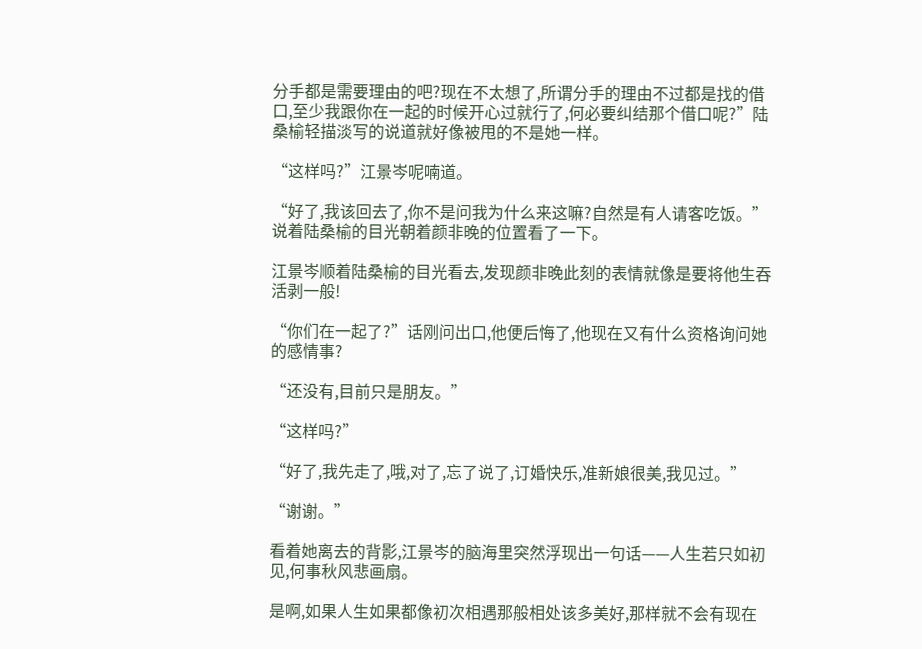分手都是需要理由的吧?现在不太想了,所谓分手的理由不过都是找的借口,至少我跟你在一起的时候开心过就行了,何必要纠结那个借口呢?”陆桑榆轻描淡写的说道就好像被甩的不是她一样。

“这样吗?”江景岑呢喃道。

“好了,我该回去了,你不是问我为什么来这嘛?自然是有人请客吃饭。”说着陆桑榆的目光朝着颜非晚的位置看了一下。

江景岑顺着陆桑榆的目光看去,发现颜非晚此刻的表情就像是要将他生吞活剥一般!

“你们在一起了?”话刚问出口,他便后悔了,他现在又有什么资格询问她的感情事?

“还没有,目前只是朋友。”

“这样吗?”

“好了,我先走了,哦,对了,忘了说了,订婚快乐,准新娘很美,我见过。”

“谢谢。”

看着她离去的背影,江景岑的脑海里突然浮现出一句话——人生若只如初见,何事秋风悲画扇。

是啊,如果人生如果都像初次相遇那般相处该多美好,那样就不会有现在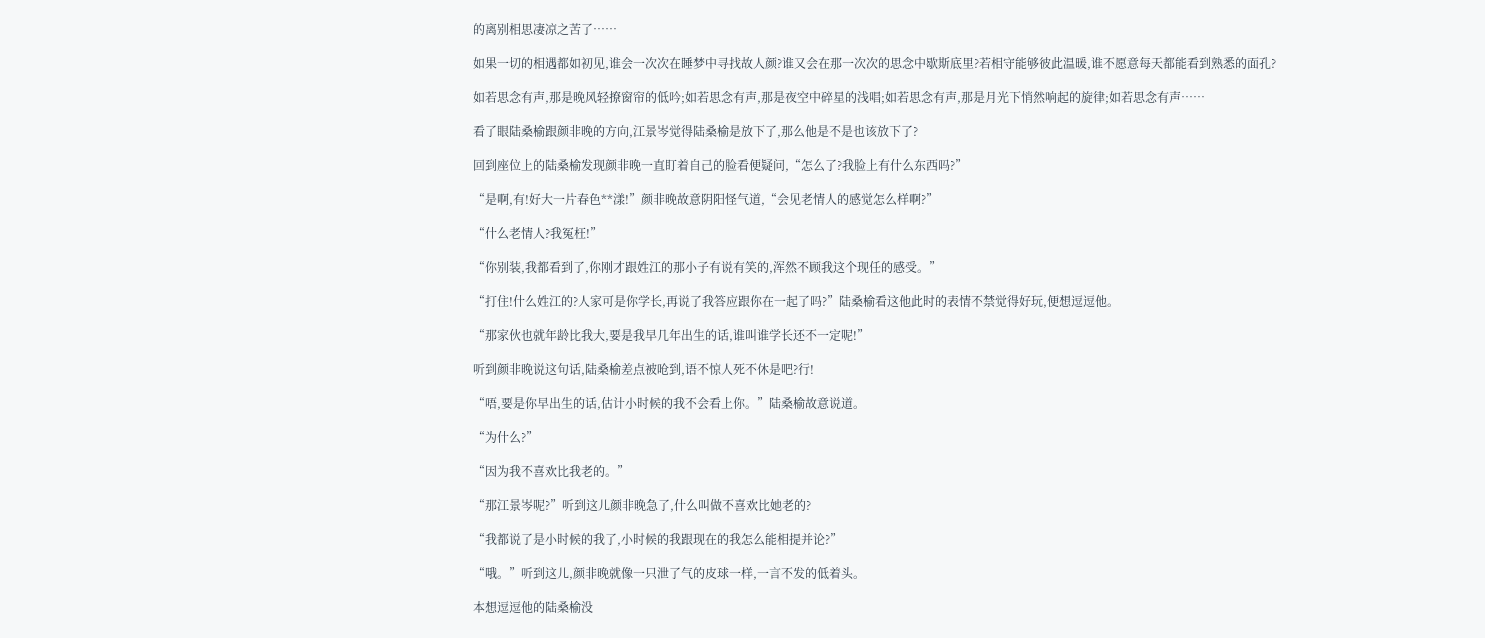的离别相思凄凉之苦了……

如果一切的相遇都如初见,谁会一次次在睡梦中寻找故人颜?谁又会在那一次次的思念中歇斯底里?若相守能够彼此温暖,谁不愿意每天都能看到熟悉的面孔?

如若思念有声,那是晚风轻撩窗帘的低吟;如若思念有声,那是夜空中碎星的浅唱;如若思念有声,那是月光下悄然响起的旋律;如若思念有声……

看了眼陆桑榆跟颜非晚的方向,江景岑觉得陆桑榆是放下了,那么他是不是也该放下了?

回到座位上的陆桑榆发现颜非晚一直盯着自己的脸看便疑问,“怎么了?我脸上有什么东西吗?”

“是啊,有!好大一片春色**漾!”颜非晚故意阴阳怪气道,“会见老情人的感觉怎么样啊?”

“什么老情人?我冤枉!”

“你别装,我都看到了,你刚才跟姓江的那小子有说有笑的,浑然不顾我这个现任的感受。”

“打住!什么姓江的?人家可是你学长,再说了我答应跟你在一起了吗?”陆桑榆看这他此时的表情不禁觉得好玩,便想逗逗他。

“那家伙也就年龄比我大,要是我早几年出生的话,谁叫谁学长还不一定呢!”

听到颜非晚说这句话,陆桑榆差点被呛到,语不惊人死不休是吧?行!

“唔,要是你早出生的话,估计小时候的我不会看上你。”陆桑榆故意说道。

“为什么?”

“因为我不喜欢比我老的。”

“那江景岑呢?”听到这儿颜非晚急了,什么叫做不喜欢比她老的?

“我都说了是小时候的我了,小时候的我跟现在的我怎么能相提并论?”

“哦。”听到这儿,颜非晚就像一只泄了气的皮球一样,一言不发的低着头。

本想逗逗他的陆桑榆没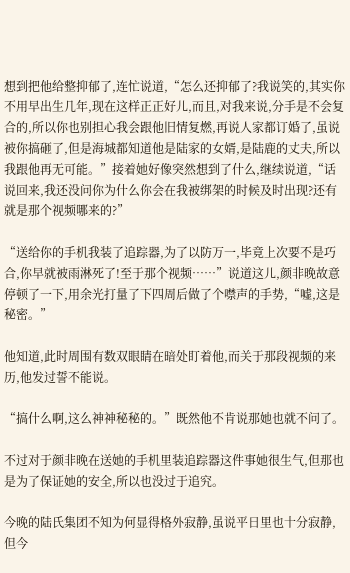想到把他给整抑郁了,连忙说道,“怎么还抑郁了?我说笑的,其实你不用早出生几年,现在这样正正好儿,而且,对我来说,分手是不会复合的,所以你也别担心我会跟他旧情复燃,再说人家都订婚了,虽说被你搞砸了,但是海城都知道他是陆家的女婿,是陆鹿的丈夫,所以我跟他再无可能。”接着她好像突然想到了什么,继续说道,“话说回来,我还没问你为什么你会在我被绑架的时候及时出现?还有就是那个视频哪来的?”

“送给你的手机我装了追踪器,为了以防万一,毕竟上次要不是巧合,你早就被雨淋死了!至于那个视频……”说道这儿,颜非晚故意停顿了一下,用余光打量了下四周后做了个噤声的手势,“嘘,这是秘密。”

他知道,此时周围有数双眼睛在暗处盯着他,而关于那段视频的来历,他发过誓不能说。

“搞什么啊,这么神神秘秘的。”既然他不肯说那她也就不问了。

不过对于颜非晚在送她的手机里装追踪器这件事她很生气,但那也是为了保证她的安全,所以也没过于追究。

今晚的陆氏集团不知为何显得格外寂静,虽说平日里也十分寂静,但今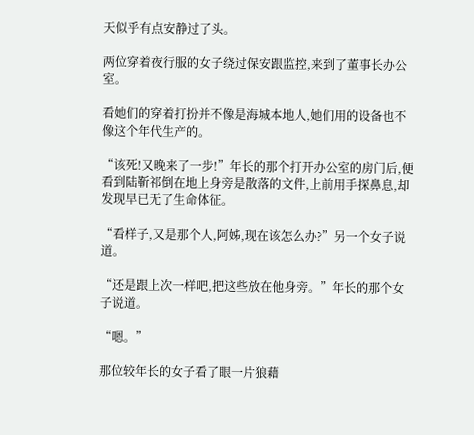天似乎有点安静过了头。

两位穿着夜行服的女子绕过保安跟监控,来到了董事长办公室。

看她们的穿着打扮并不像是海城本地人,她们用的设备也不像这个年代生产的。

“该死!又晚来了一步!”年长的那个打开办公室的房门后,便看到陆靳祁倒在地上身旁是散落的文件,上前用手探鼻息,却发现早已无了生命体征。

“看样子,又是那个人,阿姊,现在该怎么办?”另一个女子说道。

“还是跟上次一样吧,把这些放在他身旁。”年长的那个女子说道。

“嗯。”

那位较年长的女子看了眼一片狼藉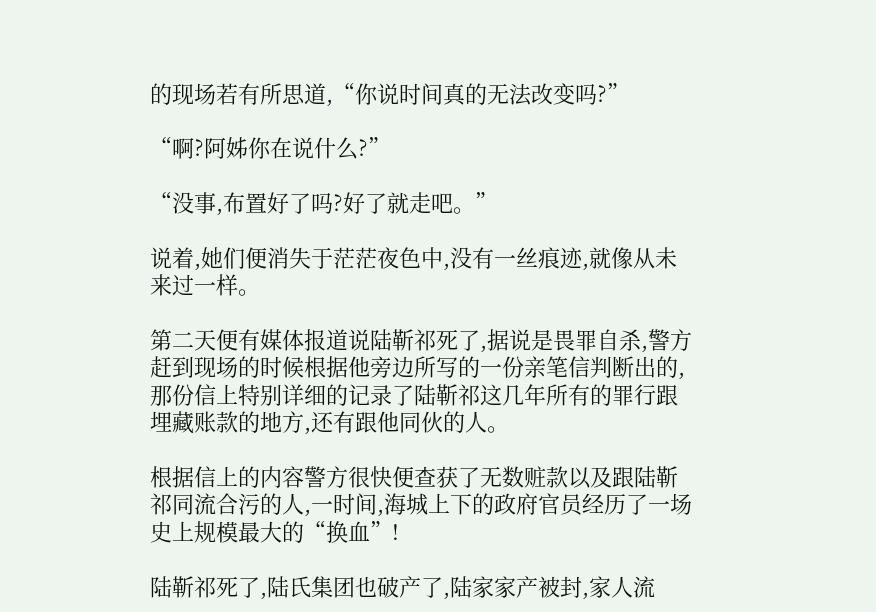的现场若有所思道,“你说时间真的无法改变吗?”

“啊?阿姊你在说什么?”

“没事,布置好了吗?好了就走吧。”

说着,她们便消失于茫茫夜色中,没有一丝痕迹,就像从未来过一样。

第二天便有媒体报道说陆靳祁死了,据说是畏罪自杀,警方赶到现场的时候根据他旁边所写的一份亲笔信判断出的,那份信上特别详细的记录了陆靳祁这几年所有的罪行跟埋藏账款的地方,还有跟他同伙的人。

根据信上的内容警方很快便查获了无数赃款以及跟陆靳祁同流合污的人,一时间,海城上下的政府官员经历了一场史上规模最大的“换血”!

陆靳祁死了,陆氏集团也破产了,陆家家产被封,家人流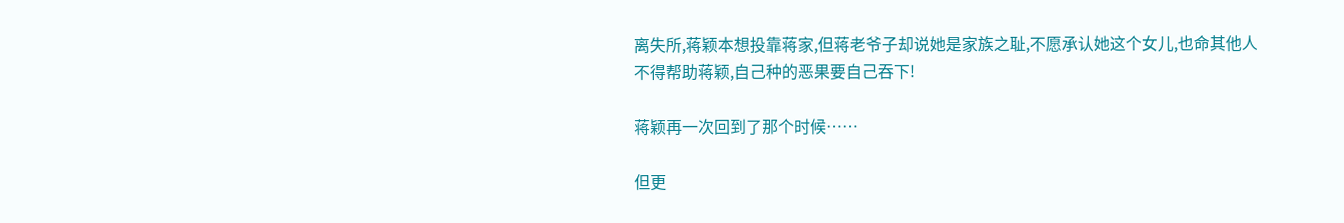离失所,蒋颖本想投靠蒋家,但蒋老爷子却说她是家族之耻,不愿承认她这个女儿,也命其他人不得帮助蒋颖,自己种的恶果要自己吞下!

蒋颖再一次回到了那个时候……

但更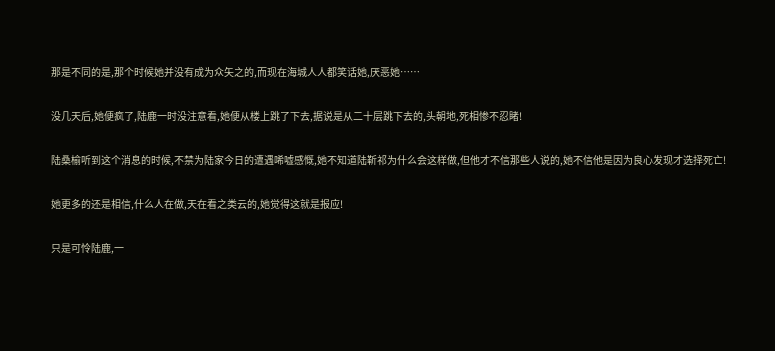那是不同的是,那个时候她并没有成为众矢之的,而现在海城人人都笑话她,厌恶她……

没几天后,她便疯了,陆鹿一时没注意看,她便从楼上跳了下去,据说是从二十层跳下去的,头朝地,死相惨不忍睹!

陆桑榆听到这个消息的时候,不禁为陆家今日的遭遇唏嘘感慨,她不知道陆靳祁为什么会这样做,但他才不信那些人说的,她不信他是因为良心发现才选择死亡!

她更多的还是相信,什么人在做,天在看之类云的,她觉得这就是报应!

只是可怜陆鹿,一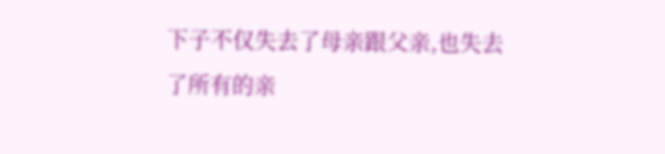下子不仅失去了母亲跟父亲,也失去了所有的亲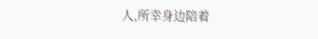人,所幸身边陪着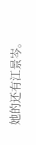她的还有江景岑。